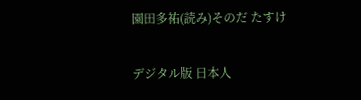園田多祐(読み)そのだ たすけ

デジタル版 日本人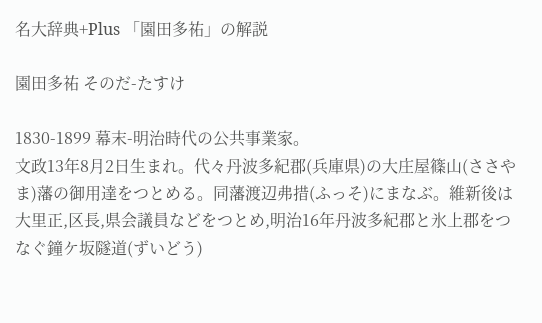名大辞典+Plus 「園田多祐」の解説

園田多祐 そのだ-たすけ

1830-1899 幕末-明治時代の公共事業家。
文政13年8月2日生まれ。代々丹波多紀郡(兵庫県)の大庄屋篠山(ささやま)藩の御用達をつとめる。同藩渡辺弗措(ふっそ)にまなぶ。維新後は大里正,区長,県会議員などをつとめ,明治16年丹波多紀郡と氷上郡をつなぐ鐘ケ坂隧道(ずいどう)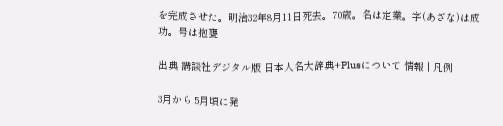を完成させた。明治32年8月11日死去。70歳。名は定業。字(あざな)は成功。号は抱甕

出典 講談社デジタル版 日本人名大辞典+Plusについて 情報 | 凡例

3月から 5月頃に発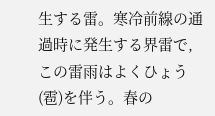生する雷。寒冷前線の通過時に発生する界雷で,この雷雨はよくひょう(雹)を伴う。春の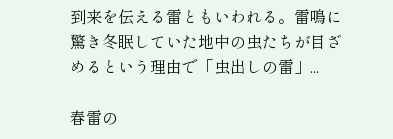到来を伝える雷ともいわれる。雷鳴に驚き冬眠していた地中の虫たちが目ざめるという理由で「虫出しの雷」...

春雷の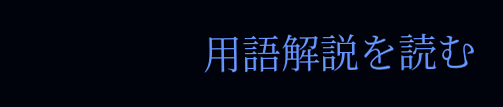用語解説を読む